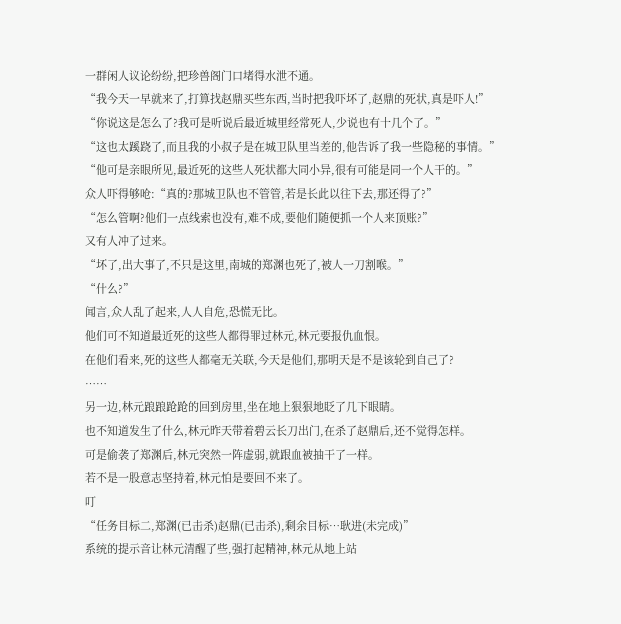一群闲人议论纷纷,把珍兽阁门口堵得水泄不通。
“我今天一早就来了,打算找赵鼎买些东西,当时把我吓坏了,赵鼎的死状,真是吓人!”
“你说这是怎么了?我可是听说后最近城里经常死人,少说也有十几个了。”
“这也太蹊跷了,而且我的小叔子是在城卫队里当差的,他告诉了我一些隐秘的事情。”
“他可是亲眼所见,最近死的这些人死状都大同小异,很有可能是同一个人干的。”
众人吓得够呛:“真的?那城卫队也不管管,若是长此以往下去,那还得了?”
“怎么管啊?他们一点线索也没有,难不成,要他们随便抓一个人来顶账?”
又有人冲了过来。
“坏了,出大事了,不只是这里,南城的郑渊也死了,被人一刀割喉。”
“什么?”
闻言,众人乱了起来,人人自危,恐慌无比。
他们可不知道最近死的这些人都得罪过林元,林元要报仇血恨。
在他们看来,死的这些人都毫无关联,今天是他们,那明天是不是该轮到自己了?
……
另一边,林元踉踉跄跄的回到房里,坐在地上狠狠地眨了几下眼睛。
也不知道发生了什么,林元昨天带着碧云长刀出门,在杀了赵鼎后,还不觉得怎样。
可是偷袭了郑渊后,林元突然一阵虚弱,就跟血被抽干了一样。
若不是一股意志坚持着,林元怕是要回不来了。
叮
“任务目标二,郑渊(已击杀)赵鼎(已击杀),剩余目标…耿进(未完成)”
系统的提示音让林元清醒了些,强打起精神,林元从地上站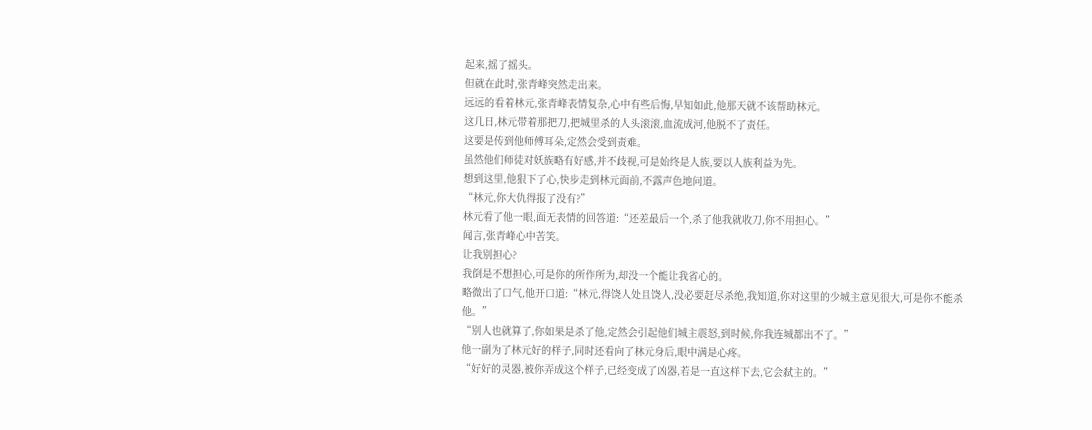起来,摇了摇头。
但就在此时,张青峰突然走出来。
远远的看着林元,张青峰表情复杂,心中有些后悔,早知如此,他那天就不该帮助林元。
这几日,林元带着那把刀,把城里杀的人头滚滚,血流成河,他脱不了责任。
这要是传到他师傅耳朵,定然会受到责难。
虽然他们师徒对妖族略有好感,并不歧视,可是始终是人族,要以人族利益为先。
想到这里,他狠下了心,快步走到林元面前,不露声色地问道。
“林元,你大仇得报了没有?”
林元看了他一眼,面无表情的回答道:“还差最后一个,杀了他我就收刀,你不用担心。”
闻言,张青峰心中苦笑。
让我别担心?
我倒是不想担心,可是你的所作所为,却没一个能让我省心的。
略微出了口气,他开口道:“林元,得饶人处且饶人,没必要赶尽杀绝,我知道,你对这里的少城主意见很大,可是你不能杀他。”
“别人也就算了,你如果是杀了他,定然会引起他们城主震怒,到时候,你我连城都出不了。”
他一副为了林元好的样子,同时还看向了林元身后,眼中满是心疼。
“好好的灵器,被你弄成这个样子,已经变成了凶器,若是一直这样下去,它会弑主的。”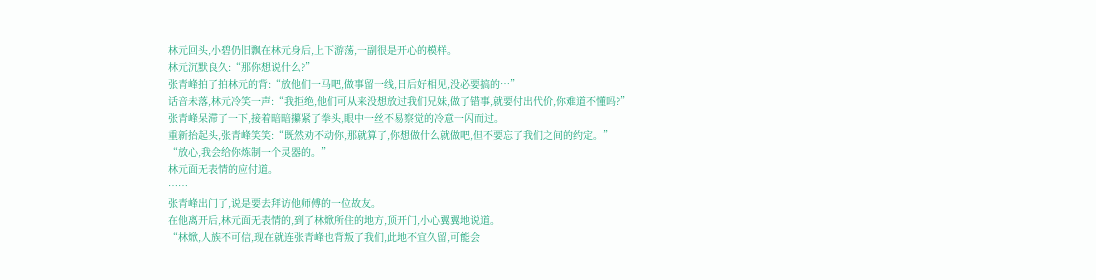林元回头,小碧仍旧飘在林元身后,上下游荡,一副很是开心的模样。
林元沉默良久:“那你想说什么?”
张青峰拍了拍林元的背:“放他们一马吧,做事留一线,日后好相见,没必要搞的…”
话音未落,林元冷笑一声:“我拒绝,他们可从来没想放过我们兄妹,做了错事,就要付出代价,你难道不懂吗?”
张青峰呆滞了一下,接着暗暗攥紧了拳头,眼中一丝不易察觉的冷意一闪而过。
重新抬起头,张青峰笑笑:“既然劝不动你,那就算了,你想做什么就做吧,但不要忘了我们之间的约定。”
“放心,我会给你炼制一个灵器的。”
林元面无表情的应付道。
……
张青峰出门了,说是要去拜访他师傅的一位故友。
在他离开后,林元面无表情的,到了林焮所住的地方,顶开门,小心翼翼地说道。
“林焮,人族不可信,现在就连张青峰也背叛了我们,此地不宜久留,可能会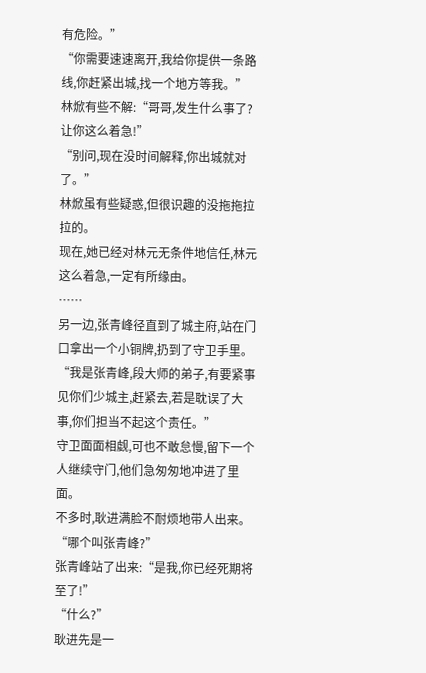有危险。”
“你需要速速离开,我给你提供一条路线,你赶紧出城,找一个地方等我。”
林焮有些不解:“哥哥,发生什么事了?让你这么着急!”
“别问,现在没时间解释,你出城就对了。”
林焮虽有些疑惑,但很识趣的没拖拖拉拉的。
现在,她已经对林元无条件地信任,林元这么着急,一定有所缘由。
……
另一边,张青峰径直到了城主府,站在门口拿出一个小铜牌,扔到了守卫手里。
“我是张青峰,段大师的弟子,有要紧事见你们少城主,赶紧去,若是耽误了大事,你们担当不起这个责任。”
守卫面面相觑,可也不敢怠慢,留下一个人继续守门,他们急匆匆地冲进了里面。
不多时,耿进满脸不耐烦地带人出来。
“哪个叫张青峰?”
张青峰站了出来:“是我,你已经死期将至了!”
“什么?”
耿进先是一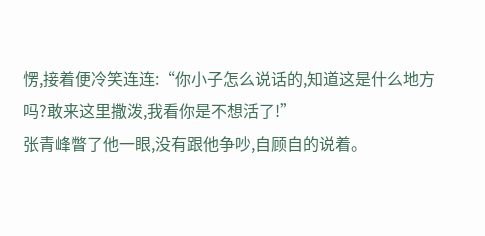愣,接着便冷笑连连:“你小子怎么说话的,知道这是什么地方吗?敢来这里撒泼,我看你是不想活了!”
张青峰瞥了他一眼,没有跟他争吵,自顾自的说着。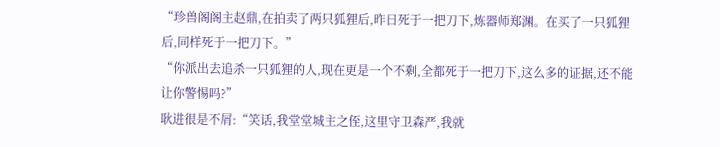“珍兽阁阁主赵鼎,在拍卖了两只狐狸后,昨日死于一把刀下,炼器师郑渊。在买了一只狐狸后,同样死于一把刀下。”
“你派出去追杀一只狐狸的人,现在更是一个不剩,全都死于一把刀下,这么多的证据,还不能让你警惕吗?”
耿进很是不屑:“笑话,我堂堂城主之侄,这里守卫森严,我就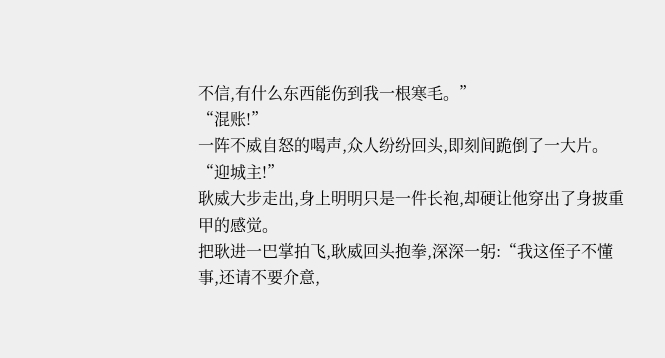不信,有什么东西能伤到我一根寒毛。”
“混账!”
一阵不威自怒的喝声,众人纷纷回头,即刻间跪倒了一大片。
“迎城主!”
耿威大步走出,身上明明只是一件长袍,却硬让他穿出了身披重甲的感觉。
把耿进一巴掌拍飞,耿威回头抱拳,深深一躬:“我这侄子不懂事,还请不要介意,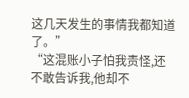这几天发生的事情我都知道了。”
“这混账小子怕我责怪,还不敢告诉我,他却不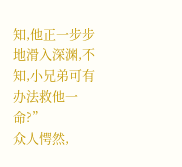知,他正一步步地滑入深渊,不知,小兄弟可有办法救他一命?”
众人愕然,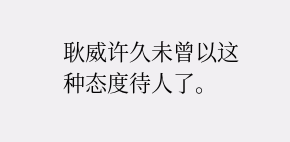耿威许久未曾以这种态度待人了。